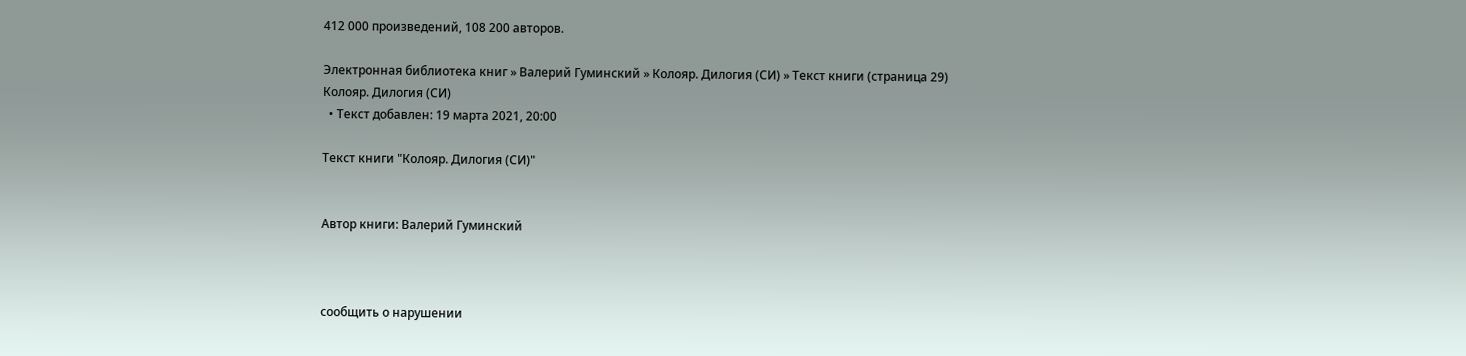412 000 произведений, 108 200 авторов.

Электронная библиотека книг » Валерий Гуминский » Колояр. Дилогия (СИ) » Текст книги (страница 29)
Колояр. Дилогия (СИ)
  • Текст добавлен: 19 марта 2021, 20:00

Текст книги "Колояр. Дилогия (СИ)"


Автор книги: Валерий Гуминский



сообщить о нарушении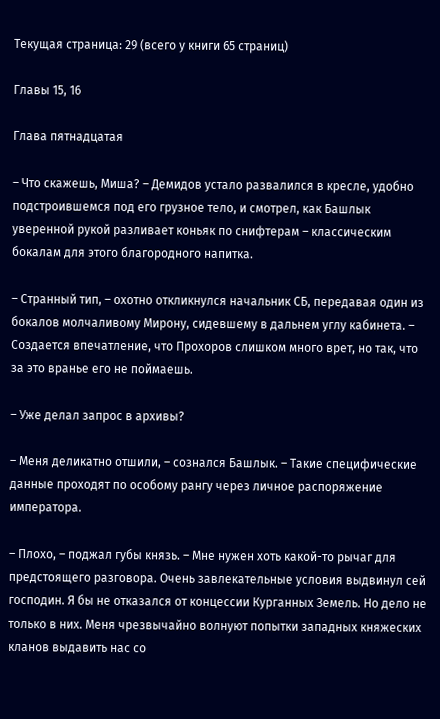Текущая страница: 29 (всего у книги 65 страниц)

Главы 15, 16

Глава пятнадцатая

– Что скажешь, Миша? – Демидов устало развалился в кресле, удобно подстроившемся под его грузное тело, и смотрел, как Башлык уверенной рукой разливает коньяк по снифтерам – классическим бокалам для этого благородного напитка.

– Странный тип, – охотно откликнулся начальник СБ, передавая один из бокалов молчаливому Мирону, сидевшему в дальнем углу кабинета. – Создается впечатление, что Прохоров слишком много врет, но так, что за это вранье его не поймаешь.

– Уже делал запрос в архивы?

– Меня деликатно отшили, – сознался Башлык. – Такие специфические данные проходят по особому рангу через личное распоряжение императора.

– Плохо, – поджал губы князь. – Мне нужен хоть какой-то рычаг для предстоящего разговора. Очень завлекательные условия выдвинул сей господин. Я бы не отказался от концессии Курганных Земель. Но дело не только в них. Меня чрезвычайно волнуют попытки западных княжеских кланов выдавить нас со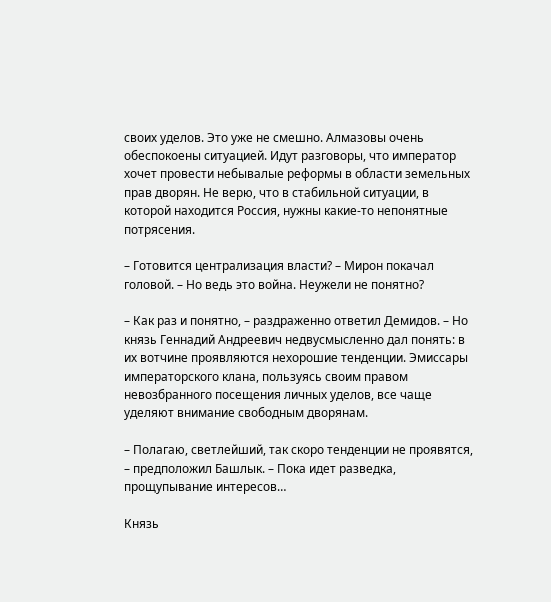своих уделов. Это уже не смешно. Алмазовы очень обеспокоены ситуацией. Идут разговоры, что император хочет провести небывалые реформы в области земельных прав дворян. Не верю, что в стабильной ситуации, в которой находится Россия, нужны какие-то непонятные потрясения.

– Готовится централизация власти? – Мирон покачал головой. – Но ведь это война. Неужели не понятно?

– Как раз и понятно, – раздраженно ответил Демидов. – Но князь Геннадий Андреевич недвусмысленно дал понять: в их вотчине проявляются нехорошие тенденции. Эмиссары императорского клана, пользуясь своим правом невозбранного посещения личных уделов, все чаще уделяют внимание свободным дворянам.

– Полагаю, светлейший, так скоро тенденции не проявятся, – предположил Башлык. – Пока идет разведка, прощупывание интересов…

Князь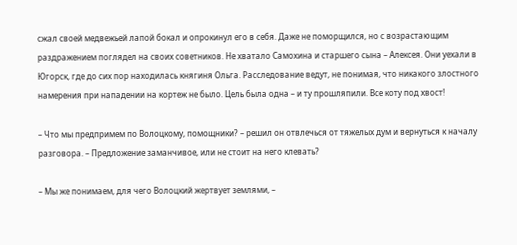сжал своей медвежьей лапой бокал и опрокинул его в себя. Даже не поморщился, но с возрастающим раздражением поглядел на своих советников. Не хватало Самохина и старшего сына – Алексея. Они уехали в Югорск, где до сих пор находилась княгиня Ольга. Расследование ведут, не понимая, что никакого злостного намерения при нападении на кортеж не было. Цель была одна – и ту прошляпили. Все коту под хвост!

– Что мы предпримем по Волоцкому, помощники? – решил он отвлечься от тяжелых дум и вернуться к началу разговора. – Предложение заманчивое, или не стоит на него клевать?

– Мы же понимаем, для чего Волоцкий жертвует землями, –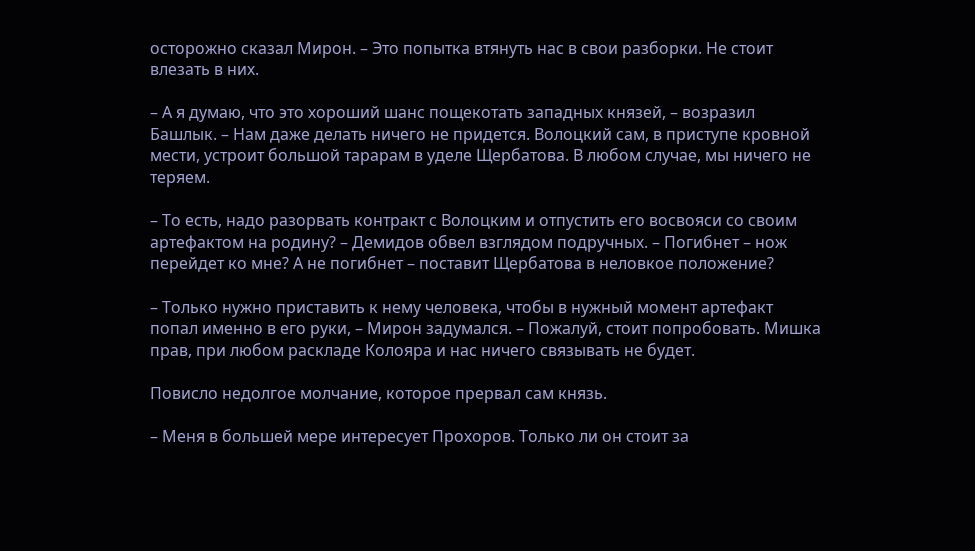осторожно сказал Мирон. – Это попытка втянуть нас в свои разборки. Не стоит влезать в них.

– А я думаю, что это хороший шанс пощекотать западных князей, – возразил Башлык. – Нам даже делать ничего не придется. Волоцкий сам, в приступе кровной мести, устроит большой тарарам в уделе Щербатова. В любом случае, мы ничего не теряем.

– То есть, надо разорвать контракт с Волоцким и отпустить его восвояси со своим артефактом на родину? – Демидов обвел взглядом подручных. – Погибнет – нож перейдет ко мне? А не погибнет – поставит Щербатова в неловкое положение?

– Только нужно приставить к нему человека, чтобы в нужный момент артефакт попал именно в его руки, – Мирон задумался. – Пожалуй, стоит попробовать. Мишка прав, при любом раскладе Колояра и нас ничего связывать не будет.

Повисло недолгое молчание, которое прервал сам князь.

– Меня в большей мере интересует Прохоров. Только ли он стоит за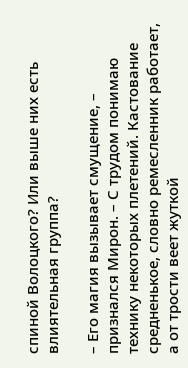спиной Волоцкого? Или выше них есть влиятельная группа?

– Его магия вызывает смущение, – признался Мирон. – С трудом понимаю технику некоторых плетений. Кастование средненькое, словно ремесленник работает, а от трости веет жуткой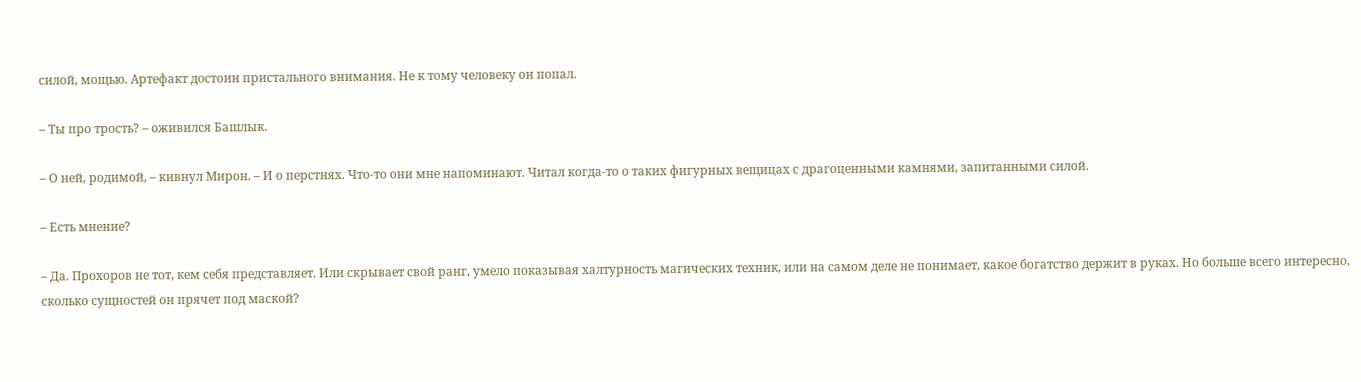силой, мощью. Артефакт достоин пристального внимания. Не к тому человеку он попал.

– Ты про трость? – оживился Башлык.

– О ней, родимой, – кивнул Мирон. – И о перстнях. Что-то они мне напоминают. Читал когда-то о таких фигурных вещицах с драгоценными камнями, запитанными силой.

– Есть мнение?

– Да. Прохоров не тот, кем себя представляет. Или скрывает свой ранг, умело показывая халтурность магических техник, или на самом деле не понимает, какое богатство держит в руках. Но больше всего интересно, сколько сущностей он прячет под маской?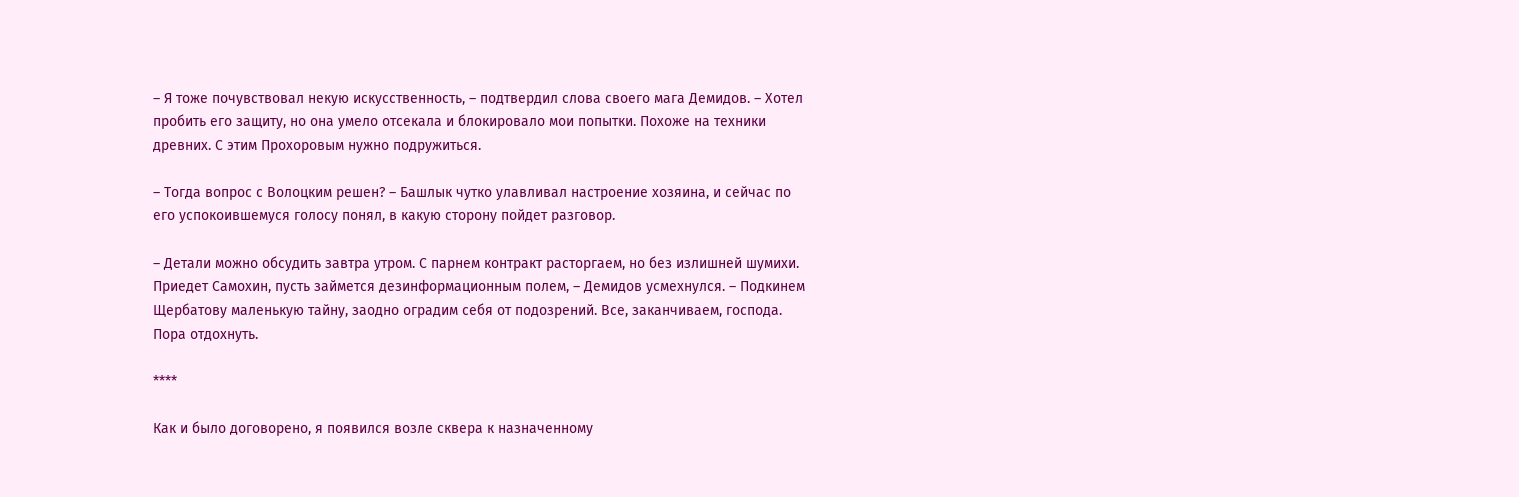– Я тоже почувствовал некую искусственность, – подтвердил слова своего мага Демидов. – Хотел пробить его защиту, но она умело отсекала и блокировало мои попытки. Похоже на техники древних. С этим Прохоровым нужно подружиться.

– Тогда вопрос с Волоцким решен? – Башлык чутко улавливал настроение хозяина, и сейчас по его успокоившемуся голосу понял, в какую сторону пойдет разговор.

– Детали можно обсудить завтра утром. С парнем контракт расторгаем, но без излишней шумихи. Приедет Самохин, пусть займется дезинформационным полем, – Демидов усмехнулся. – Подкинем Щербатову маленькую тайну, заодно оградим себя от подозрений. Все, заканчиваем, господа. Пора отдохнуть.

****

Как и было договорено, я появился возле сквера к назначенному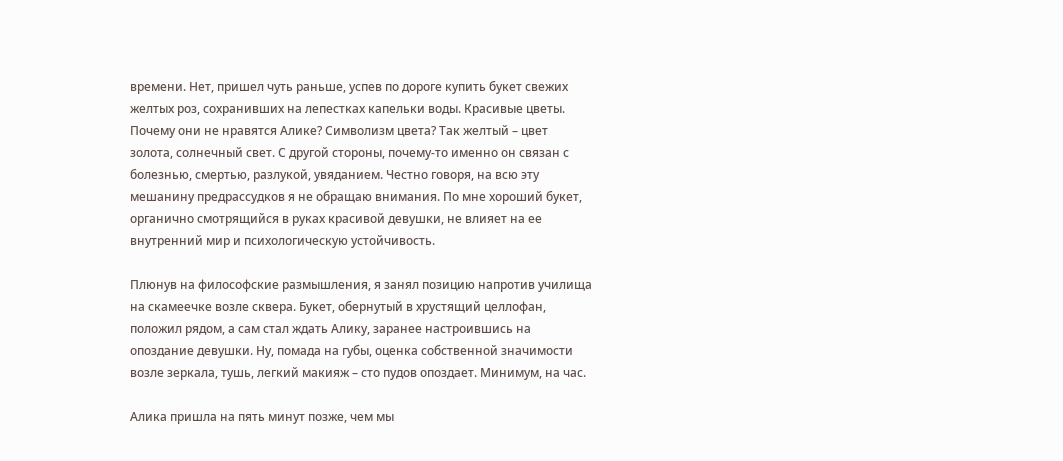времени. Нет, пришел чуть раньше, успев по дороге купить букет свежих желтых роз, сохранивших на лепестках капельки воды. Красивые цветы. Почему они не нравятся Алике? Символизм цвета? Так желтый – цвет золота, солнечный свет. С другой стороны, почему-то именно он связан с болезнью, смертью, разлукой, увяданием. Честно говоря, на всю эту мешанину предрассудков я не обращаю внимания. По мне хороший букет, органично смотрящийся в руках красивой девушки, не влияет на ее внутренний мир и психологическую устойчивость.

Плюнув на философские размышления, я занял позицию напротив училища на скамеечке возле сквера. Букет, обернутый в хрустящий целлофан, положил рядом, а сам стал ждать Алику, заранее настроившись на опоздание девушки. Ну, помада на губы, оценка собственной значимости возле зеркала, тушь, легкий макияж – сто пудов опоздает. Минимум, на час.

Алика пришла на пять минут позже, чем мы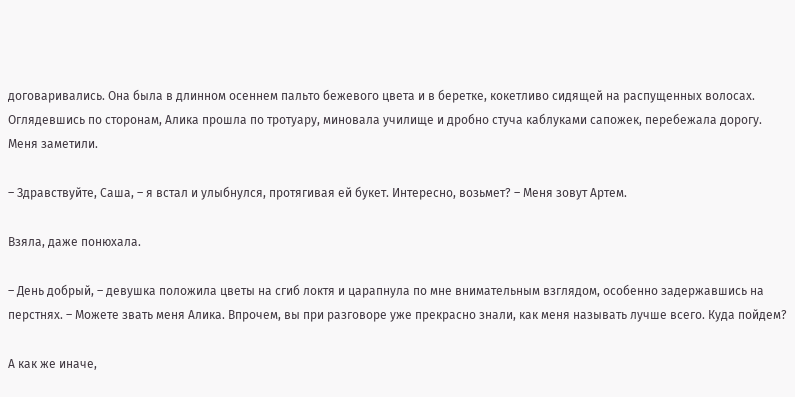договаривались. Она была в длинном осеннем пальто бежевого цвета и в беретке, кокетливо сидящей на распущенных волосах. Оглядевшись по сторонам, Алика прошла по тротуару, миновала училище и дробно стуча каблуками сапожек, перебежала дорогу. Меня заметили.

– Здравствуйте, Саша, – я встал и улыбнулся, протягивая ей букет. Интересно, возьмет? – Меня зовут Артем.

Взяла, даже понюхала.

– День добрый, – девушка положила цветы на сгиб локтя и царапнула по мне внимательным взглядом, особенно задержавшись на перстнях. – Можете звать меня Алика. Впрочем, вы при разговоре уже прекрасно знали, как меня называть лучше всего. Куда пойдем?

А как же иначе,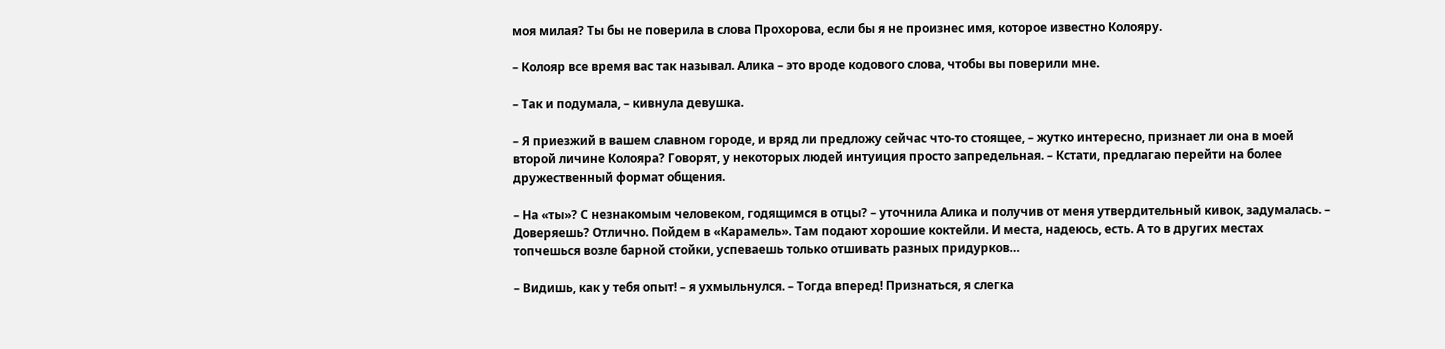моя милая? Ты бы не поверила в слова Прохорова, если бы я не произнес имя, которое известно Колояру.

– Колояр все время вас так называл. Алика – это вроде кодового слова, чтобы вы поверили мне.

– Так и подумала, – кивнула девушка.

– Я приезжий в вашем славном городе, и вряд ли предложу сейчас что-то стоящее, – жутко интересно, признает ли она в моей второй личине Колояра? Говорят, у некоторых людей интуиция просто запредельная. – Кстати, предлагаю перейти на более дружественный формат общения.

– На «ты»? С незнакомым человеком, годящимся в отцы? – уточнила Алика и получив от меня утвердительный кивок, задумалась. – Доверяешь? Отлично. Пойдем в «Карамель». Там подают хорошие коктейли. И места, надеюсь, есть. А то в других местах топчешься возле барной стойки, успеваешь только отшивать разных придурков…

– Видишь, как у тебя опыт! – я ухмыльнулся. – Тогда вперед! Признаться, я слегка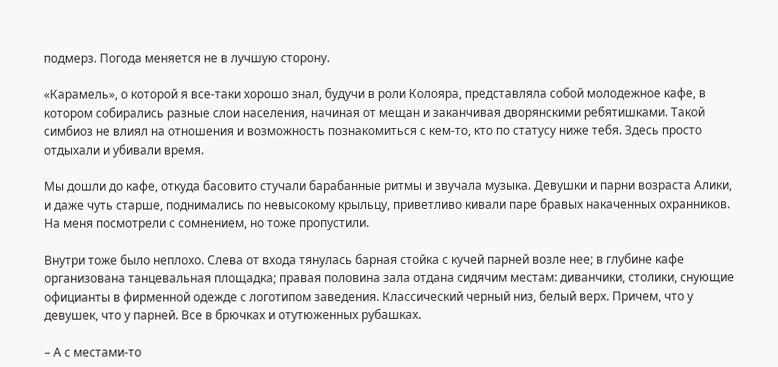подмерз. Погода меняется не в лучшую сторону.

«Карамель», о которой я все-таки хорошо знал, будучи в роли Колояра, представляла собой молодежное кафе, в котором собирались разные слои населения, начиная от мещан и заканчивая дворянскими ребятишками. Такой симбиоз не влиял на отношения и возможность познакомиться с кем-то, кто по статусу ниже тебя. Здесь просто отдыхали и убивали время.

Мы дошли до кафе, откуда басовито стучали барабанные ритмы и звучала музыка. Девушки и парни возраста Алики, и даже чуть старше, поднимались по невысокому крыльцу, приветливо кивали паре бравых накаченных охранников. На меня посмотрели с сомнением, но тоже пропустили.

Внутри тоже было неплохо. Слева от входа тянулась барная стойка с кучей парней возле нее; в глубине кафе организована танцевальная площадка; правая половина зала отдана сидячим местам: диванчики, столики, снующие официанты в фирменной одежде с логотипом заведения. Классический черный низ, белый верх. Причем, что у девушек, что у парней. Все в брючках и отутюженных рубашках.

– А с местами-то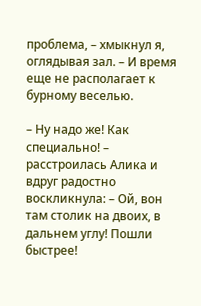проблема, – хмыкнул я, оглядывая зал. – И время еще не располагает к бурному веселью.

– Ну надо же! Как специально! – расстроилась Алика и вдруг радостно воскликнула: – Ой, вон там столик на двоих, в дальнем углу! Пошли быстрее!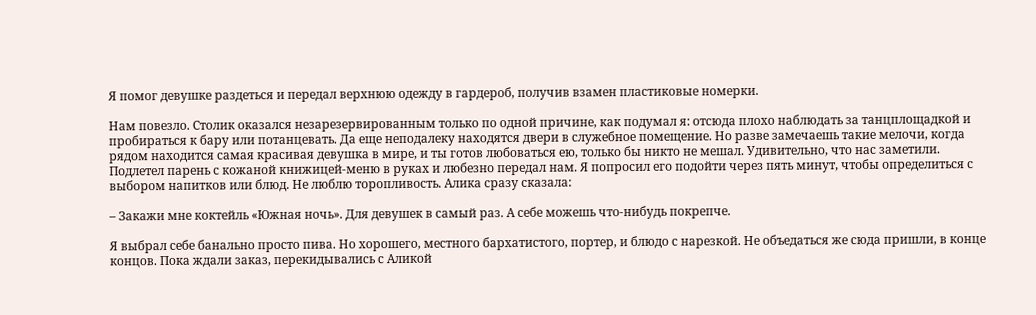Я помог девушке раздеться и передал верхнюю одежду в гардероб, получив взамен пластиковые номерки.

Нам повезло. Столик оказался незарезервированным только по одной причине, как подумал я: отсюда плохо наблюдать за танцплощадкой и пробираться к бару или потанцевать. Да еще неподалеку находятся двери в служебное помещение. Но разве замечаешь такие мелочи, когда рядом находится самая красивая девушка в мире, и ты готов любоваться ею, только бы никто не мешал. Удивительно, что нас заметили. Подлетел парень с кожаной книжицей-меню в руках и любезно передал нам. Я попросил его подойти через пять минут, чтобы определиться с выбором напитков или блюд. Не люблю торопливость. Алика сразу сказала:

– Закажи мне коктейль «Южная ночь». Для девушек в самый раз. А себе можешь что-нибудь покрепче.

Я выбрал себе банально просто пива. Но хорошего, местного бархатистого, портер, и блюдо с нарезкой. Не объедаться же сюда пришли, в конце концов. Пока ждали заказ, перекидывались с Аликой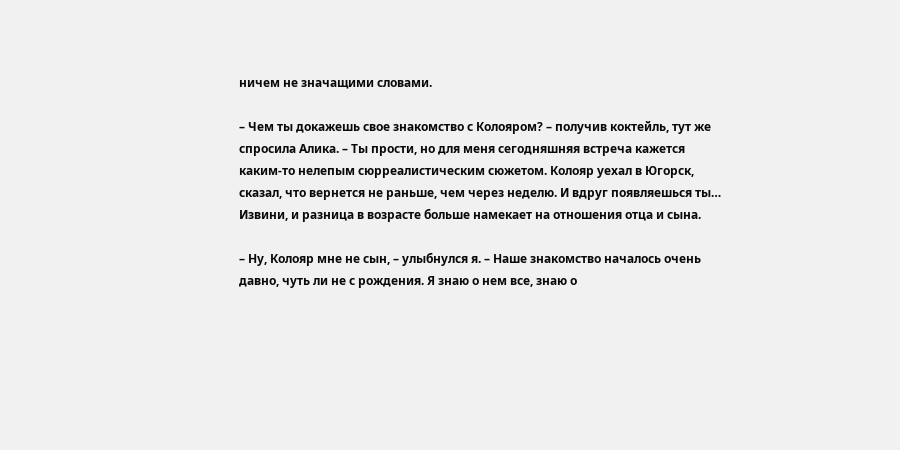ничем не значащими словами.

– Чем ты докажешь свое знакомство с Колояром? – получив коктейль, тут же спросила Алика. – Ты прости, но для меня сегодняшняя встреча кажется каким-то нелепым сюрреалистическим сюжетом. Колояр уехал в Югорск, сказал, что вернется не раньше, чем через неделю. И вдруг появляешься ты… Извини, и разница в возрасте больше намекает на отношения отца и сына.

– Ну, Колояр мне не сын, – улыбнулся я. – Наше знакомство началось очень давно, чуть ли не с рождения. Я знаю о нем все, знаю о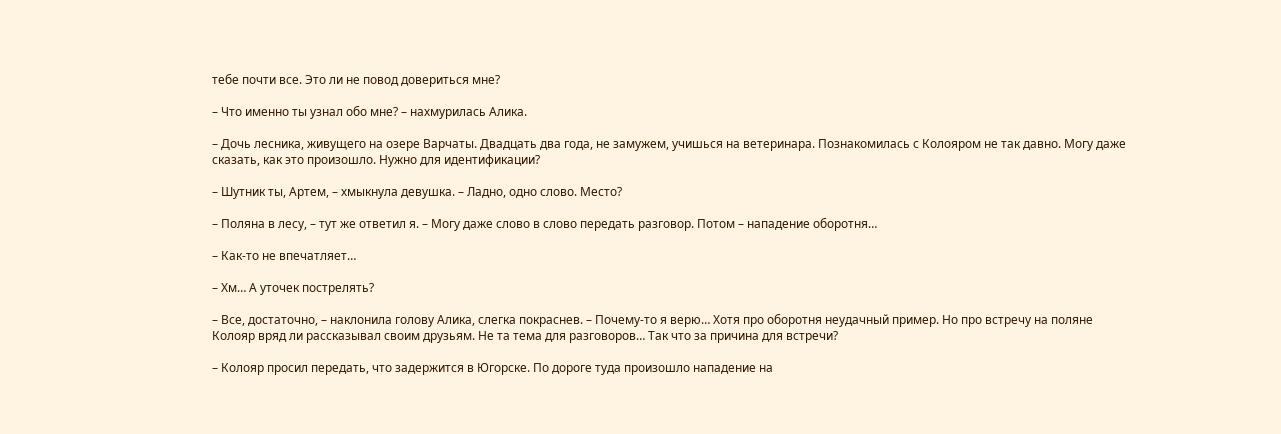тебе почти все. Это ли не повод довериться мне?

– Что именно ты узнал обо мне? – нахмурилась Алика.

– Дочь лесника, живущего на озере Варчаты. Двадцать два года, не замужем, учишься на ветеринара. Познакомилась с Колояром не так давно. Могу даже сказать, как это произошло. Нужно для идентификации?

– Шутник ты, Артем, – хмыкнула девушка. – Ладно, одно слово. Место?

– Поляна в лесу, – тут же ответил я. – Могу даже слово в слово передать разговор. Потом – нападение оборотня…

– Как-то не впечатляет…

– Хм… А уточек пострелять?

– Все, достаточно, – наклонила голову Алика, слегка покраснев. – Почему-то я верю… Хотя про оборотня неудачный пример. Но про встречу на поляне Колояр вряд ли рассказывал своим друзьям. Не та тема для разговоров… Так что за причина для встречи?

– Колояр просил передать, что задержится в Югорске. По дороге туда произошло нападение на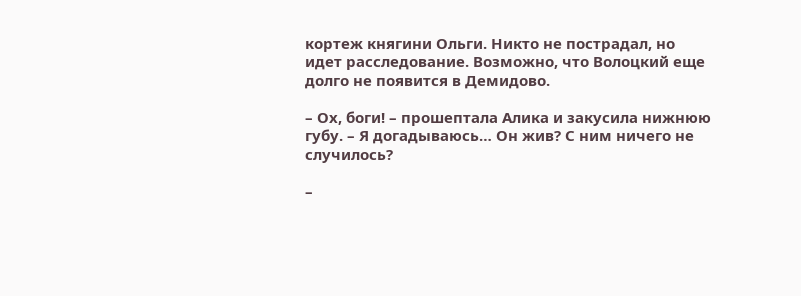кортеж княгини Ольги. Никто не пострадал, но идет расследование. Возможно, что Волоцкий еще долго не появится в Демидово.

– Ох, боги! – прошептала Алика и закусила нижнюю губу. – Я догадываюсь… Он жив? С ним ничего не случилось?

–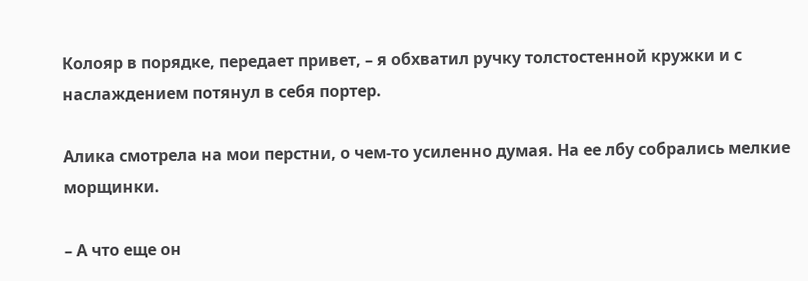Колояр в порядке, передает привет, – я обхватил ручку толстостенной кружки и с наслаждением потянул в себя портер.

Алика смотрела на мои перстни, о чем-то усиленно думая. На ее лбу собрались мелкие морщинки.

– А что еще он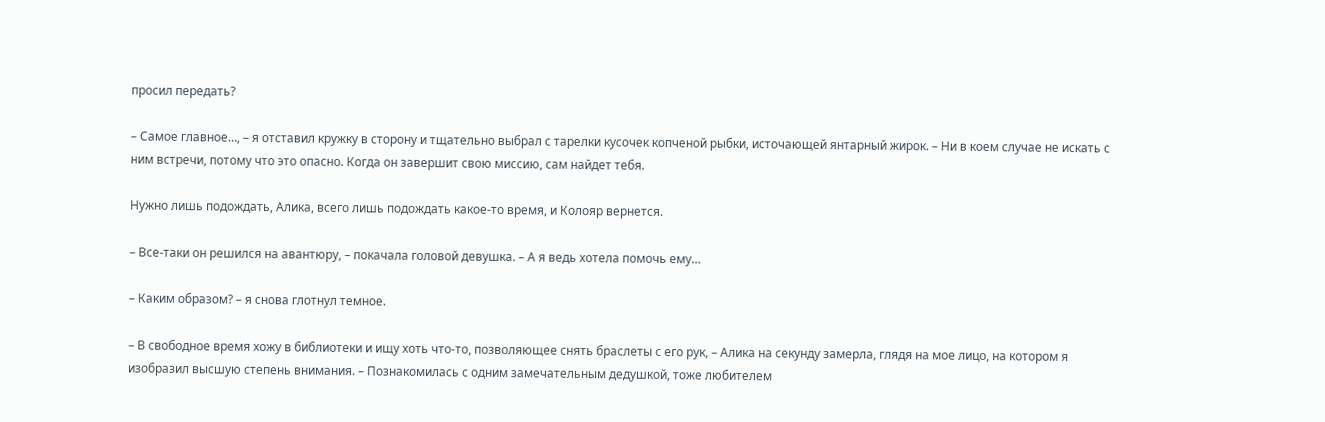просил передать?

– Самое главное…, – я отставил кружку в сторону и тщательно выбрал с тарелки кусочек копченой рыбки, источающей янтарный жирок. – Ни в коем случае не искать с ним встречи, потому что это опасно. Когда он завершит свою миссию, сам найдет тебя.

Нужно лишь подождать, Алика, всего лишь подождать какое-то время, и Колояр вернется.

– Все-таки он решился на авантюру, – покачала головой девушка. – А я ведь хотела помочь ему…

– Каким образом? – я снова глотнул темное.

– В свободное время хожу в библиотеки и ищу хоть что-то, позволяющее снять браслеты с его рук, – Алика на секунду замерла, глядя на мое лицо, на котором я изобразил высшую степень внимания. – Познакомилась с одним замечательным дедушкой, тоже любителем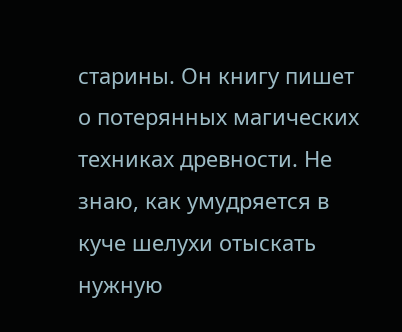старины. Он книгу пишет о потерянных магических техниках древности. Не знаю, как умудряется в куче шелухи отыскать нужную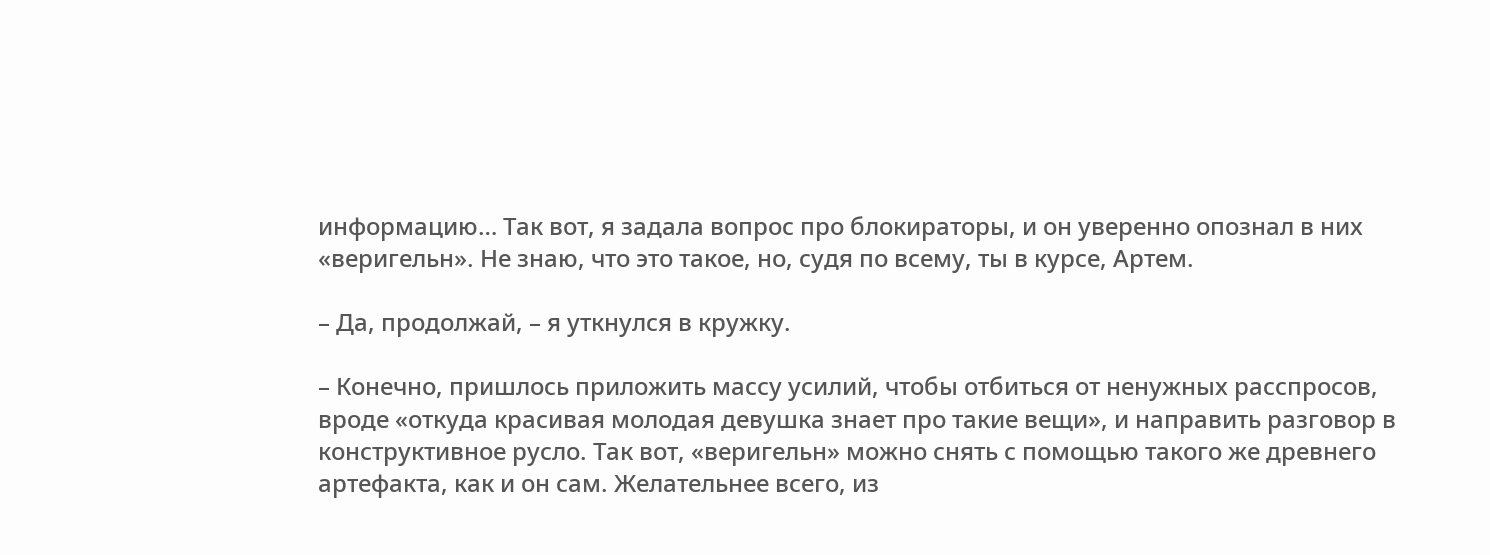информацию… Так вот, я задала вопрос про блокираторы, и он уверенно опознал в них «веригельн». Не знаю, что это такое, но, судя по всему, ты в курсе, Артем.

– Да, продолжай, – я уткнулся в кружку.

– Конечно, пришлось приложить массу усилий, чтобы отбиться от ненужных расспросов, вроде «откуда красивая молодая девушка знает про такие вещи», и направить разговор в конструктивное русло. Так вот, «веригельн» можно снять с помощью такого же древнего артефакта, как и он сам. Желательнее всего, из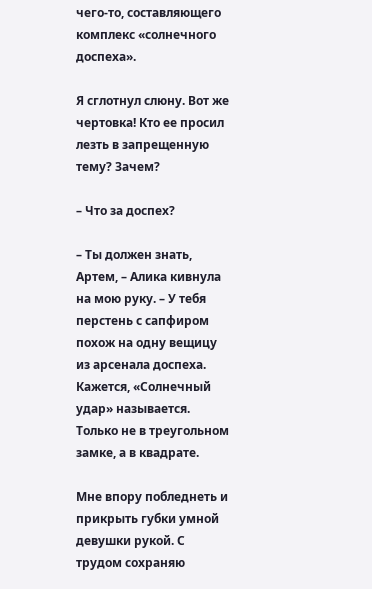чего-то, составляющего комплекс «солнечного доспеха».

Я сглотнул слюну. Вот же чертовка! Кто ее просил лезть в запрещенную тему? Зачем?

– Что за доспех?

– Ты должен знать, Артем, – Алика кивнула на мою руку. – У тебя перстень с сапфиром похож на одну вещицу из арсенала доспеха. Кажется, «Солнечный удар» называется. Только не в треугольном замке, а в квадрате.

Мне впору побледнеть и прикрыть губки умной девушки рукой. С трудом сохраняю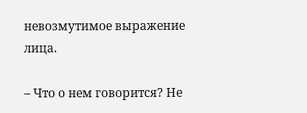невозмутимое выражение лица.

– Что о нем говорится? Не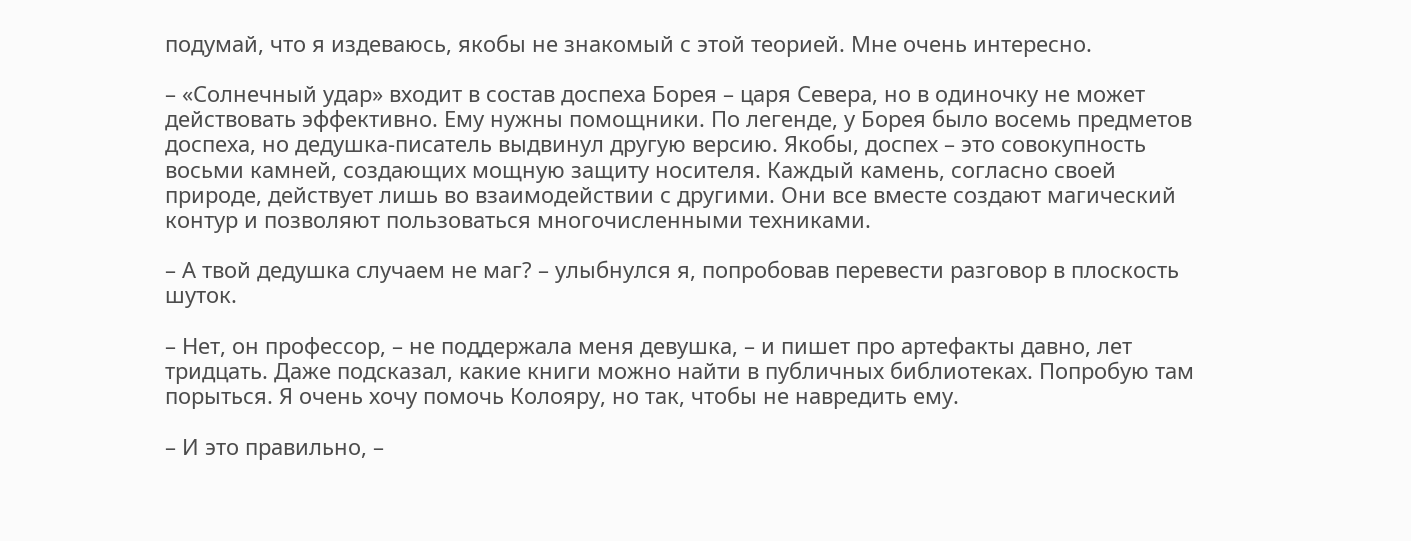подумай, что я издеваюсь, якобы не знакомый с этой теорией. Мне очень интересно.

– «Солнечный удар» входит в состав доспеха Борея – царя Севера, но в одиночку не может действовать эффективно. Ему нужны помощники. По легенде, у Борея было восемь предметов доспеха, но дедушка-писатель выдвинул другую версию. Якобы, доспех – это совокупность восьми камней, создающих мощную защиту носителя. Каждый камень, согласно своей природе, действует лишь во взаимодействии с другими. Они все вместе создают магический контур и позволяют пользоваться многочисленными техниками.

– А твой дедушка случаем не маг? – улыбнулся я, попробовав перевести разговор в плоскость шуток.

– Нет, он профессор, – не поддержала меня девушка, – и пишет про артефакты давно, лет тридцать. Даже подсказал, какие книги можно найти в публичных библиотеках. Попробую там порыться. Я очень хочу помочь Колояру, но так, чтобы не навредить ему.

– И это правильно, –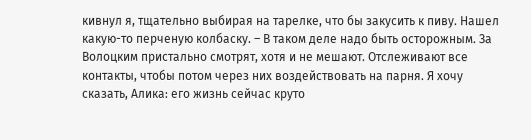кивнул я, тщательно выбирая на тарелке, что бы закусить к пиву. Нашел какую-то перченую колбаску. – В таком деле надо быть осторожным. За Волоцким пристально смотрят, хотя и не мешают. Отслеживают все контакты, чтобы потом через них воздействовать на парня. Я хочу сказать, Алика: его жизнь сейчас круто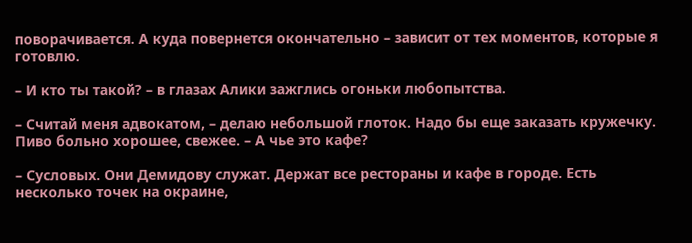поворачивается. А куда повернется окончательно – зависит от тех моментов, которые я готовлю.

– И кто ты такой? – в глазах Алики зажглись огоньки любопытства.

– Считай меня адвокатом, – делаю небольшой глоток. Надо бы еще заказать кружечку. Пиво больно хорошее, свежее. – А чье это кафе?

– Сусловых. Они Демидову служат. Держат все рестораны и кафе в городе. Есть несколько точек на окраине,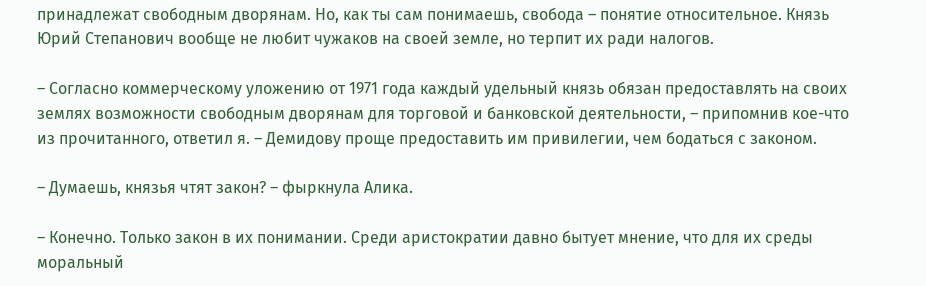принадлежат свободным дворянам. Но, как ты сам понимаешь, свобода – понятие относительное. Князь Юрий Степанович вообще не любит чужаков на своей земле, но терпит их ради налогов.

– Согласно коммерческому уложению от 1971 года каждый удельный князь обязан предоставлять на своих землях возможности свободным дворянам для торговой и банковской деятельности, – припомнив кое-что из прочитанного, ответил я. – Демидову проще предоставить им привилегии, чем бодаться с законом.

– Думаешь, князья чтят закон? – фыркнула Алика.

– Конечно. Только закон в их понимании. Среди аристократии давно бытует мнение, что для их среды моральный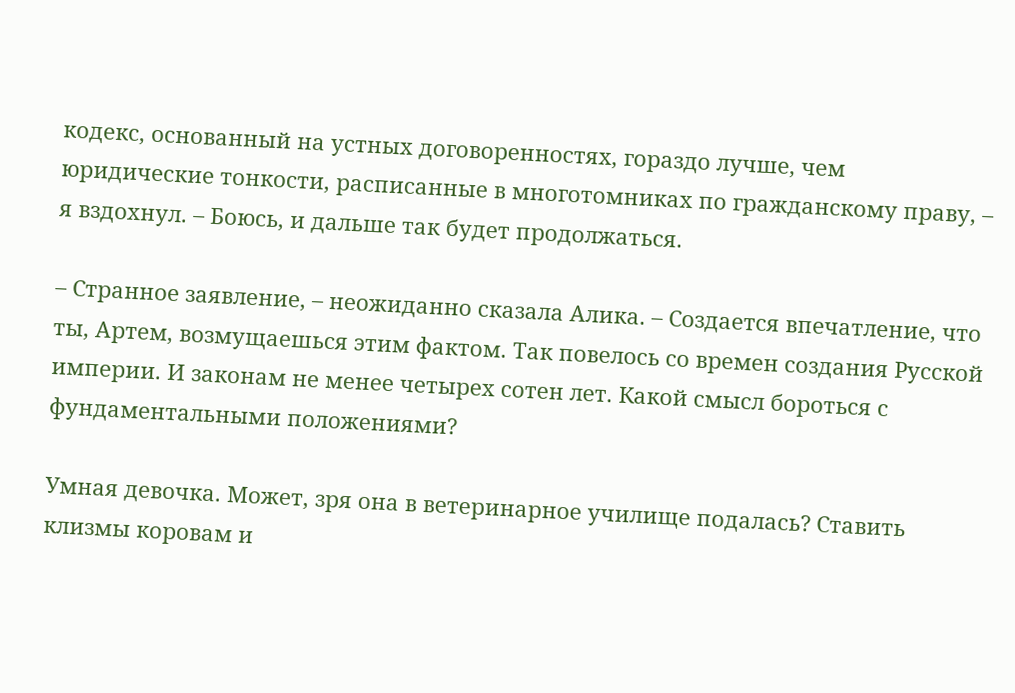кодекс, основанный на устных договоренностях, гораздо лучше, чем юридические тонкости, расписанные в многотомниках по гражданскому праву, – я вздохнул. – Боюсь, и дальше так будет продолжаться.

– Странное заявление, – неожиданно сказала Алика. – Создается впечатление, что ты, Артем, возмущаешься этим фактом. Так повелось со времен создания Русской империи. И законам не менее четырех сотен лет. Какой смысл бороться с фундаментальными положениями?

Умная девочка. Может, зря она в ветеринарное училище подалась? Ставить клизмы коровам и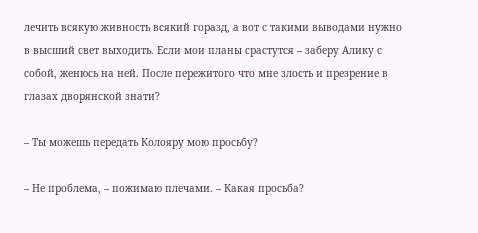лечить всякую живность всякий горазд, а вот с такими выводами нужно в высший свет выходить. Если мои планы срастутся – заберу Алику с собой, женюсь на ней. После пережитого что мне злость и презрение в глазах дворянской знати?

– Ты можешь передать Колояру мою просьбу?

– Не проблема, – пожимаю плечами. – Какая просьба?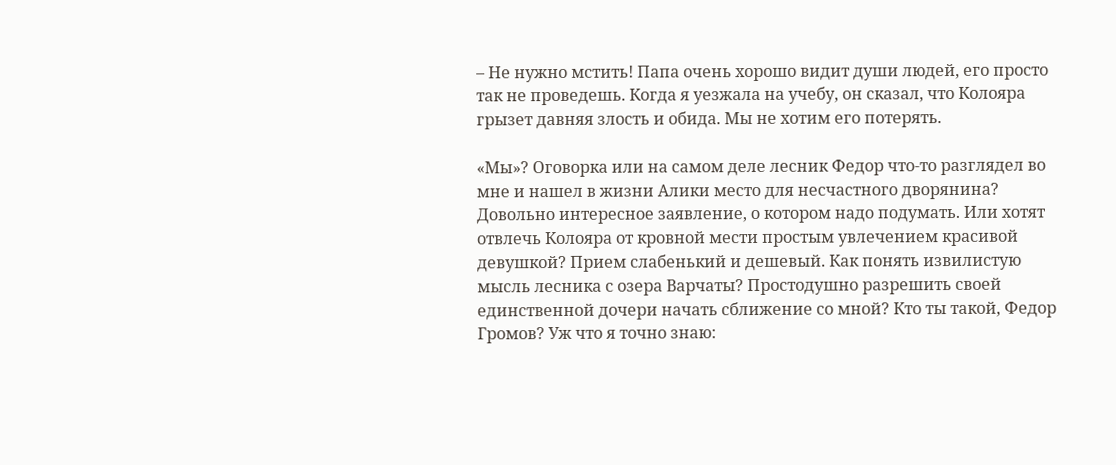– Не нужно мстить! Папа очень хорошо видит души людей, его просто так не проведешь. Когда я уезжала на учебу, он сказал, что Колояра грызет давняя злость и обида. Мы не хотим его потерять.

«Мы»? Оговорка или на самом деле лесник Федор что-то разглядел во мне и нашел в жизни Алики место для несчастного дворянина? Довольно интересное заявление, о котором надо подумать. Или хотят отвлечь Колояра от кровной мести простым увлечением красивой девушкой? Прием слабенький и дешевый. Как понять извилистую мысль лесника с озера Варчаты? Простодушно разрешить своей единственной дочери начать сближение со мной? Кто ты такой, Федор Громов? Уж что я точно знаю: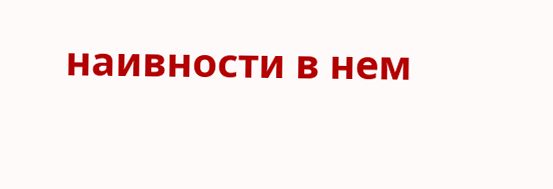наивности в нем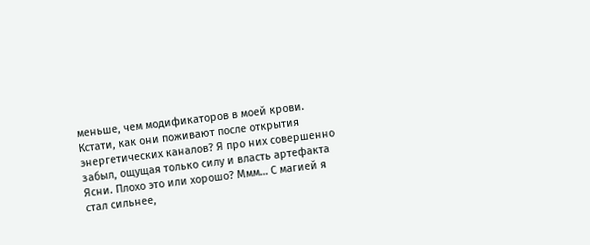меньше, чем модификаторов в моей крови. Кстати, как они поживают после открытия энергетических каналов? Я про них совершенно забыл, ощущая только силу и власть артефакта Ясни. Плохо это или хорошо? Ммм… С магией я стал сильнее,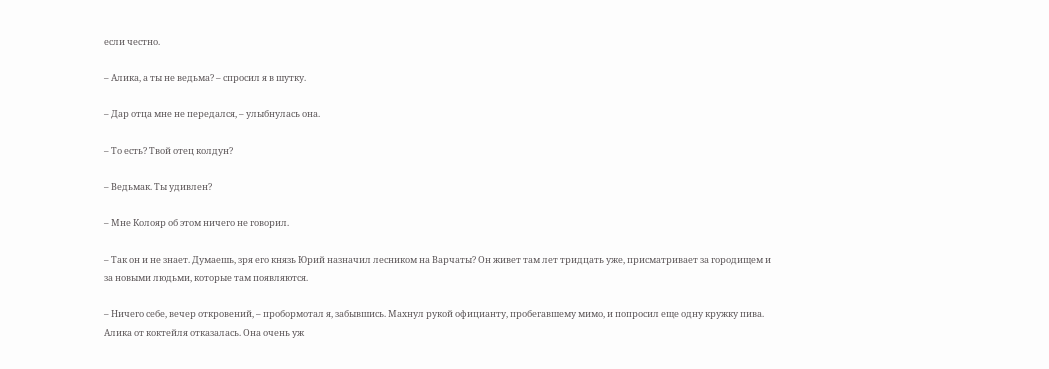если честно.

– Алика, а ты не ведьма? – спросил я в шутку.

– Дар отца мне не передался, – улыбнулась она.

– То есть? Твой отец колдун?

– Ведьмак. Ты удивлен?

– Мне Колояр об этом ничего не говорил.

– Так он и не знает. Думаешь, зря его князь Юрий назначил лесником на Варчаты? Он живет там лет тридцать уже, присматривает за городищем и за новыми людьми, которые там появляются.

– Ничего себе, вечер откровений, – пробормотал я, забывшись. Махнул рукой официанту, пробегавшему мимо, и попросил еще одну кружку пива. Алика от коктейля отказалась. Она очень уж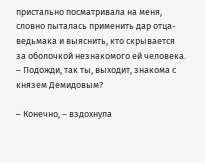пристально посматривала на меня, словно пыталась применить дар отца-ведьмака и выяснить, кто скрывается за оболочкой незнакомого ей человека. – Подожди, так ты, выходит, знакома с князем Демидовым?

– Конечно, – вздохнула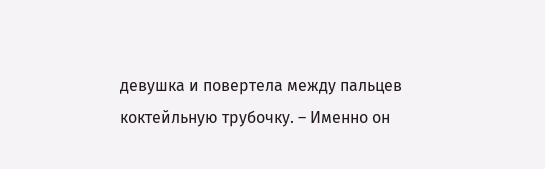девушка и повертела между пальцев коктейльную трубочку. – Именно он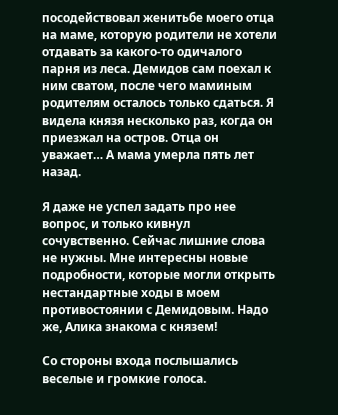посодействовал женитьбе моего отца на маме, которую родители не хотели отдавать за какого-то одичалого парня из леса. Демидов сам поехал к ним сватом, после чего маминым родителям осталось только сдаться. Я видела князя несколько раз, когда он приезжал на остров. Отца он уважает… А мама умерла пять лет назад.

Я даже не успел задать про нее вопрос, и только кивнул сочувственно. Сейчас лишние слова не нужны. Мне интересны новые подробности, которые могли открыть нестандартные ходы в моем противостоянии с Демидовым. Надо же, Алика знакома с князем!

Со стороны входа послышались веселые и громкие голоса.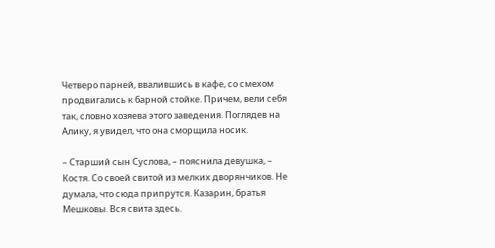Четверо парней, ввалившись в кафе, со смехом продвигались к барной стойке. Причем, вели себя так, словно хозяева этого заведения. Поглядев на Алику, я увидел, что она сморщила носик.

– Старший сын Суслова, – пояснила девушка, – Костя. Со своей свитой из мелких дворянчиков. Не думала, что сюда припрутся. Казарин, братья Мешковы. Вся свита здесь.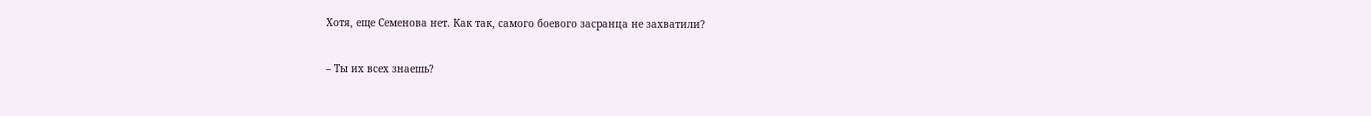Хотя, еще Семенова нет. Как так, самого боевого засранца не захватили?

– Ты их всех знаешь?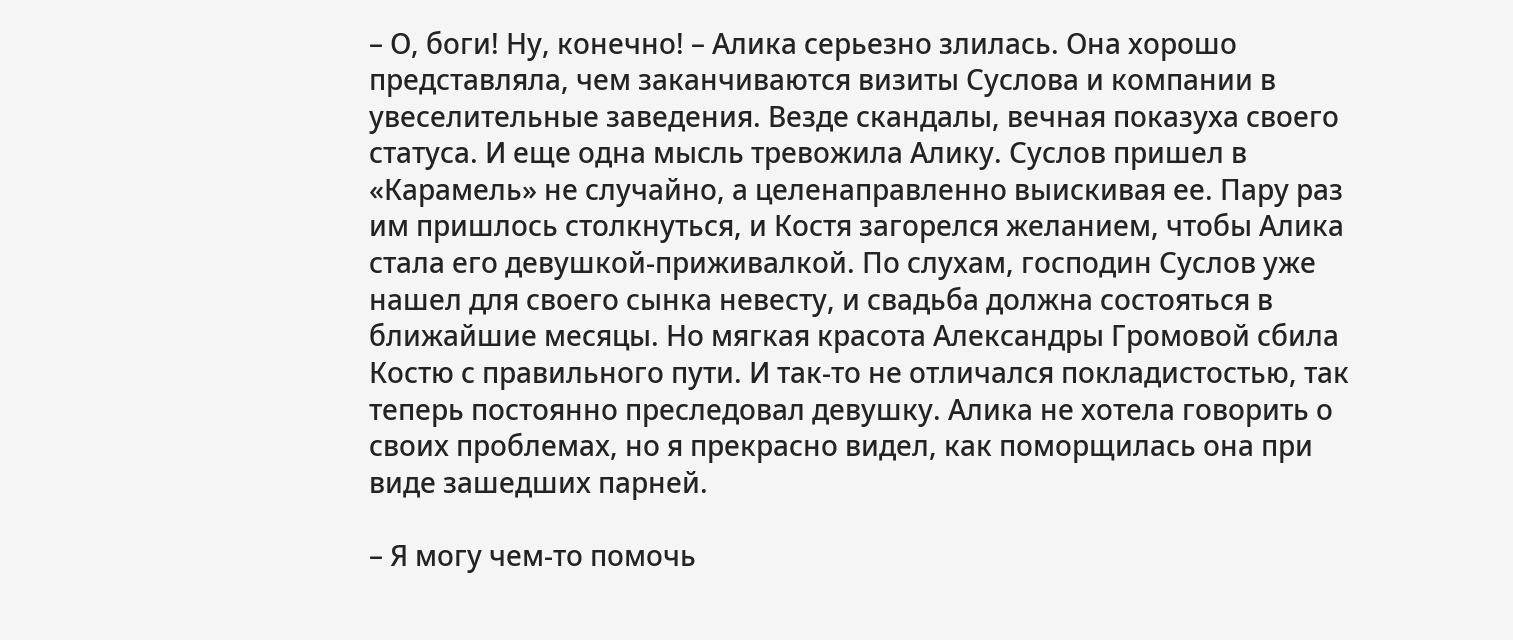– О, боги! Ну, конечно! – Алика серьезно злилась. Она хорошо представляла, чем заканчиваются визиты Суслова и компании в увеселительные заведения. Везде скандалы, вечная показуха своего статуса. И еще одна мысль тревожила Алику. Суслов пришел в «Карамель» не случайно, а целенаправленно выискивая ее. Пару раз им пришлось столкнуться, и Костя загорелся желанием, чтобы Алика стала его девушкой-приживалкой. По слухам, господин Суслов уже нашел для своего сынка невесту, и свадьба должна состояться в ближайшие месяцы. Но мягкая красота Александры Громовой сбила Костю с правильного пути. И так-то не отличался покладистостью, так теперь постоянно преследовал девушку. Алика не хотела говорить о своих проблемах, но я прекрасно видел, как поморщилась она при виде зашедших парней.

– Я могу чем-то помочь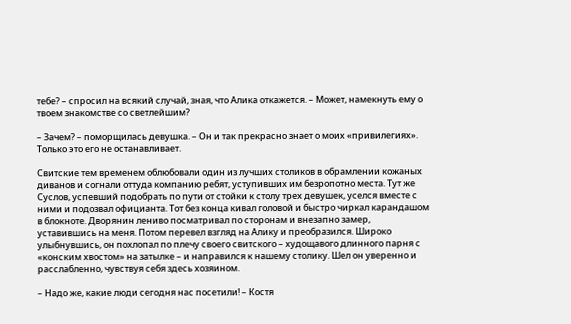тебе? – спросил на всякий случай, зная, что Алика откажется. – Может, намекнуть ему о твоем знакомстве со светлейшим?

– Зачем? – поморщилась девушка. – Он и так прекрасно знает о моих «привилегиях». Только это его не останавливает.

Свитские тем временем облюбовали один из лучших столиков в обрамлении кожаных диванов и согнали оттуда компанию ребят, уступивших им безропотно места. Тут же Суслов, успевший подобрать по пути от стойки к столу трех девушек, уселся вместе с ними и подозвал официанта. Тот без конца кивал головой и быстро чиркал карандашом в блокноте. Дворянин лениво посматривал по сторонам и внезапно замер, уставившись на меня. Потом перевел взгляд на Алику и преобразился. Широко улыбнувшись, он похлопал по плечу своего свитского – худощавого длинного парня с «конским хвостом» на затылке – и направился к нашему столику. Шел он уверенно и расслабленно, чувствуя себя здесь хозяином.

– Надо же, какие люди сегодня нас посетили! – Костя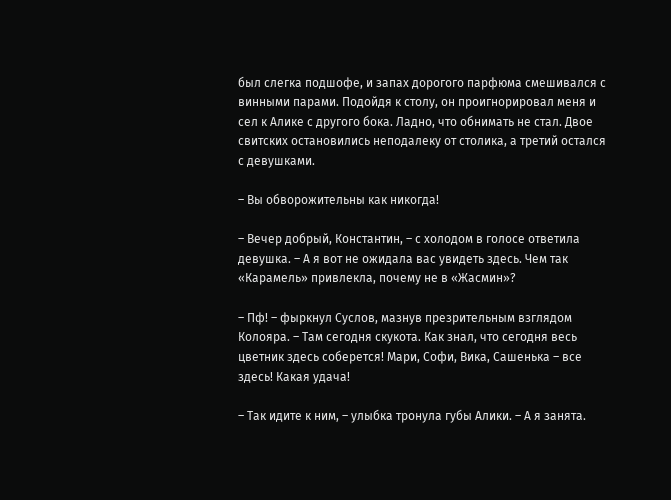был слегка подшофе, и запах дорогого парфюма смешивался с винными парами. Подойдя к столу, он проигнорировал меня и сел к Алике с другого бока. Ладно, что обнимать не стал. Двое свитских остановились неподалеку от столика, а третий остался с девушками.

– Вы обворожительны как никогда!

– Вечер добрый, Константин, – с холодом в голосе ответила девушка. – А я вот не ожидала вас увидеть здесь. Чем так «Карамель» привлекла, почему не в «Жасмин»?

– Пф! – фыркнул Суслов, мазнув презрительным взглядом Колояра. – Там сегодня скукота. Как знал, что сегодня весь цветник здесь соберется! Мари, Софи, Вика, Сашенька – все здесь! Какая удача!

– Так идите к ним, – улыбка тронула губы Алики. – А я занята.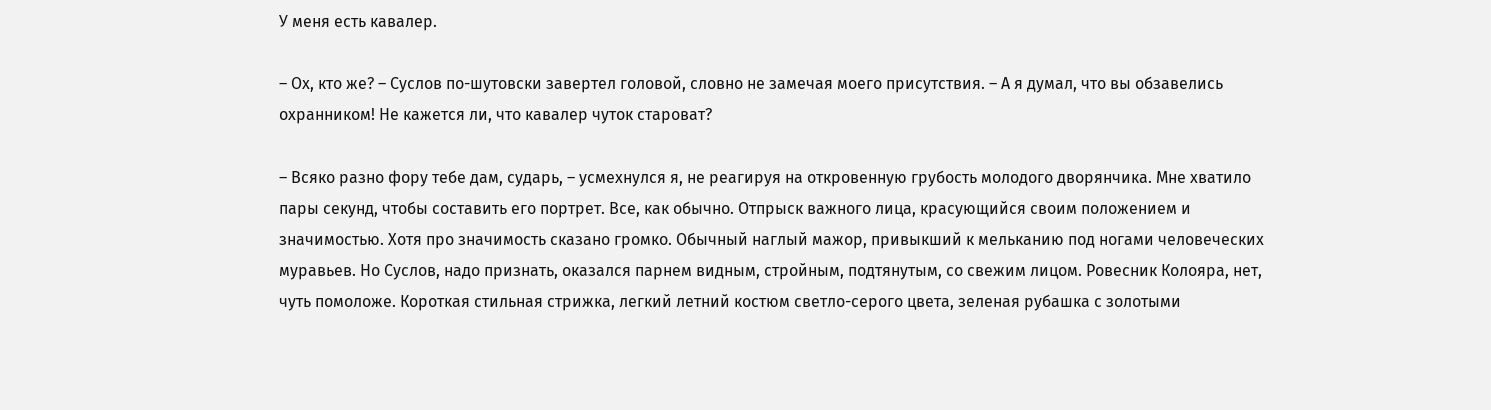У меня есть кавалер.

– Ох, кто же? – Суслов по-шутовски завертел головой, словно не замечая моего присутствия. – А я думал, что вы обзавелись охранником! Не кажется ли, что кавалер чуток староват?

– Всяко разно фору тебе дам, сударь, – усмехнулся я, не реагируя на откровенную грубость молодого дворянчика. Мне хватило пары секунд, чтобы составить его портрет. Все, как обычно. Отпрыск важного лица, красующийся своим положением и значимостью. Хотя про значимость сказано громко. Обычный наглый мажор, привыкший к мельканию под ногами человеческих муравьев. Но Суслов, надо признать, оказался парнем видным, стройным, подтянутым, со свежим лицом. Ровесник Колояра, нет, чуть помоложе. Короткая стильная стрижка, легкий летний костюм светло-серого цвета, зеленая рубашка с золотыми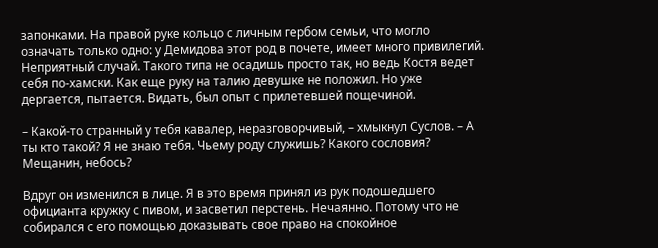запонками. На правой руке кольцо с личным гербом семьи, что могло означать только одно: у Демидова этот род в почете, имеет много привилегий. Неприятный случай. Такого типа не осадишь просто так, но ведь Костя ведет себя по-хамски. Как еще руку на талию девушке не положил. Но уже дергается, пытается. Видать, был опыт с прилетевшей пощечиной.

– Какой-то странный у тебя кавалер, неразговорчивый, – хмыкнул Суслов. – А ты кто такой? Я не знаю тебя. Чьему роду служишь? Какого сословия? Мещанин, небось?

Вдруг он изменился в лице. Я в это время принял из рук подошедшего официанта кружку с пивом, и засветил перстень. Нечаянно. Потому что не собирался с его помощью доказывать свое право на спокойное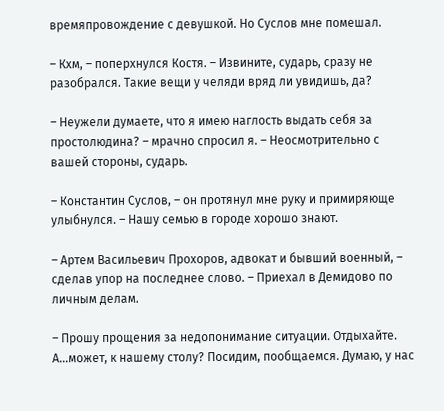времяпровождение с девушкой. Но Суслов мне помешал.

– Кхм, – поперхнулся Костя. – Извините, сударь, сразу не разобрался. Такие вещи у челяди вряд ли увидишь, да?

– Неужели думаете, что я имею наглость выдать себя за простолюдина? – мрачно спросил я. – Неосмотрительно с вашей стороны, сударь.

– Константин Суслов, – он протянул мне руку и примиряюще улыбнулся. – Нашу семью в городе хорошо знают.

– Артем Васильевич Прохоров, адвокат и бывший военный, – сделав упор на последнее слово. – Приехал в Демидово по личным делам.

– Прошу прощения за недопонимание ситуации. Отдыхайте. А…может, к нашему столу? Посидим, пообщаемся. Думаю, у нас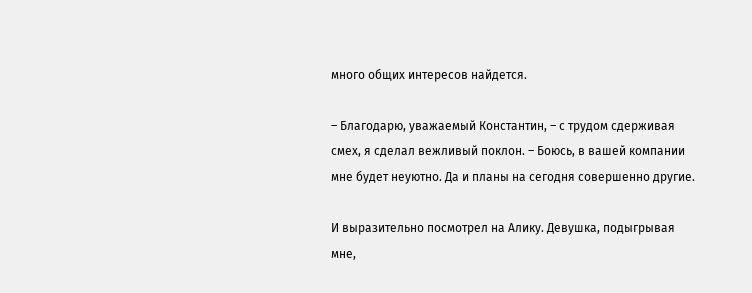много общих интересов найдется.

– Благодарю, уважаемый Константин, – с трудом сдерживая смех, я сделал вежливый поклон. – Боюсь, в вашей компании мне будет неуютно. Да и планы на сегодня совершенно другие.

И выразительно посмотрел на Алику. Девушка, подыгрывая мне,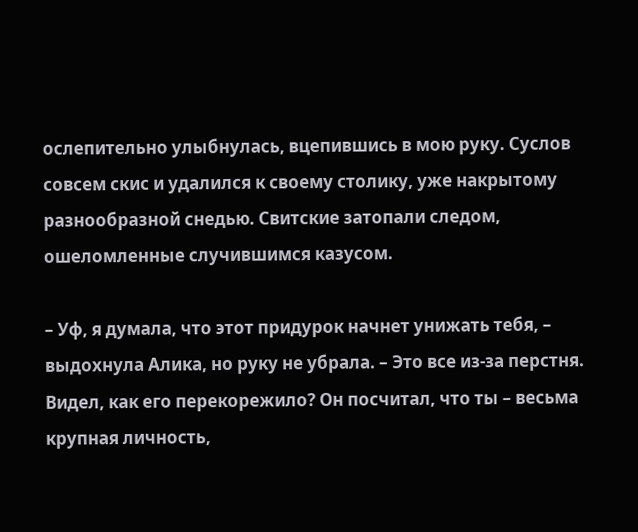ослепительно улыбнулась, вцепившись в мою руку. Суслов совсем скис и удалился к своему столику, уже накрытому разнообразной снедью. Свитские затопали следом, ошеломленные случившимся казусом.

– Уф, я думала, что этот придурок начнет унижать тебя, – выдохнула Алика, но руку не убрала. – Это все из-за перстня. Видел, как его перекорежило? Он посчитал, что ты – весьма крупная личность,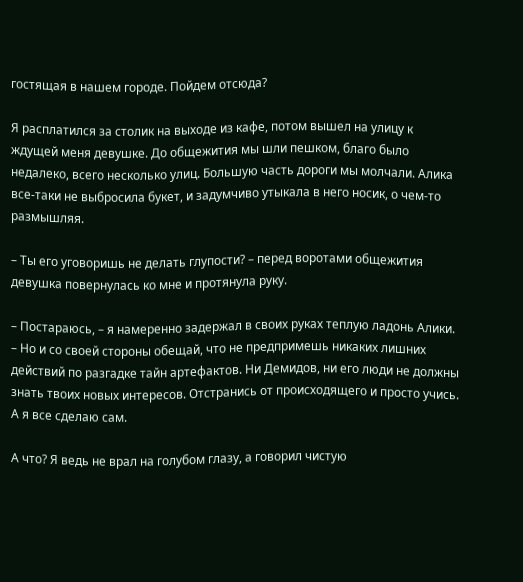гостящая в нашем городе. Пойдем отсюда?

Я расплатился за столик на выходе из кафе, потом вышел на улицу к ждущей меня девушке. До общежития мы шли пешком, благо было недалеко, всего несколько улиц. Большую часть дороги мы молчали. Алика все-таки не выбросила букет, и задумчиво утыкала в него носик, о чем-то размышляя.

– Ты его уговоришь не делать глупости? – перед воротами общежития девушка повернулась ко мне и протянула руку.

– Постараюсь, – я намеренно задержал в своих руках теплую ладонь Алики. – Но и со своей стороны обещай, что не предпримешь никаких лишних действий по разгадке тайн артефактов. Ни Демидов, ни его люди не должны знать твоих новых интересов. Отстранись от происходящего и просто учись. А я все сделаю сам.

А что? Я ведь не врал на голубом глазу, а говорил чистую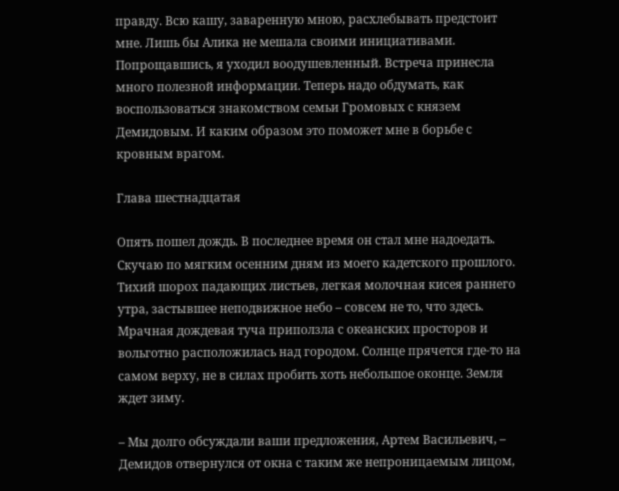правду. Всю кашу, заваренную мною, расхлебывать предстоит мне. Лишь бы Алика не мешала своими инициативами. Попрощавшись, я уходил воодушевленный. Встреча принесла много полезной информации. Теперь надо обдумать, как воспользоваться знакомством семьи Громовых с князем Демидовым. И каким образом это поможет мне в борьбе с кровным врагом.

Глава шестнадцатая

Опять пошел дождь. В последнее время он стал мне надоедать. Скучаю по мягким осенним дням из моего кадетского прошлого. Тихий шорох падающих листьев, легкая молочная кисея раннего утра, застывшее неподвижное небо – совсем не то, что здесь. Мрачная дождевая туча приползла с океанских просторов и вольготно расположилась над городом. Солнце прячется где-то на самом верху, не в силах пробить хоть небольшое оконце. Земля ждет зиму.

– Мы долго обсуждали ваши предложения, Артем Васильевич, – Демидов отвернулся от окна с таким же непроницаемым лицом,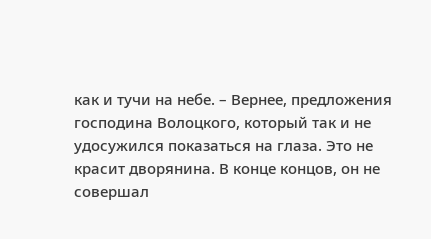как и тучи на небе. – Вернее, предложения господина Волоцкого, который так и не удосужился показаться на глаза. Это не красит дворянина. В конце концов, он не совершал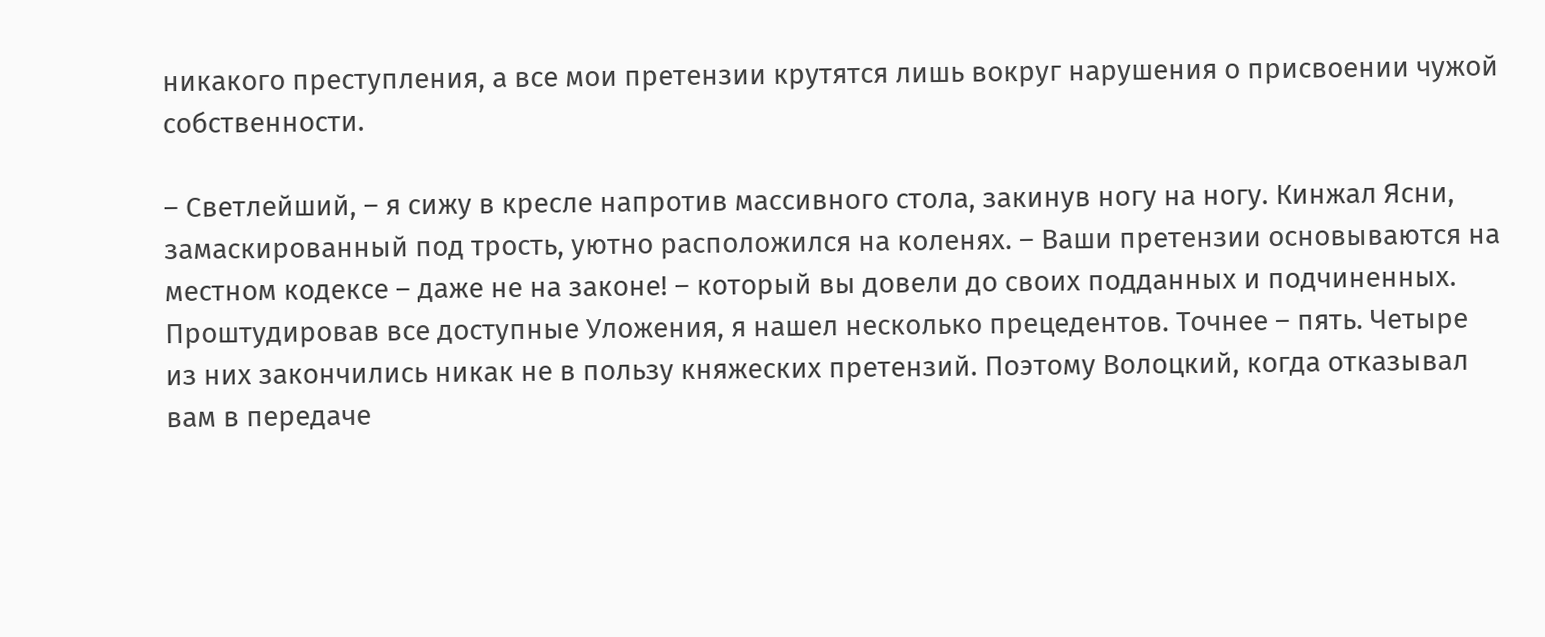никакого преступления, а все мои претензии крутятся лишь вокруг нарушения о присвоении чужой собственности.

– Светлейший, – я сижу в кресле напротив массивного стола, закинув ногу на ногу. Кинжал Ясни, замаскированный под трость, уютно расположился на коленях. – Ваши претензии основываются на местном кодексе – даже не на законе! – который вы довели до своих подданных и подчиненных. Проштудировав все доступные Уложения, я нашел несколько прецедентов. Точнее – пять. Четыре из них закончились никак не в пользу княжеских претензий. Поэтому Волоцкий, когда отказывал вам в передаче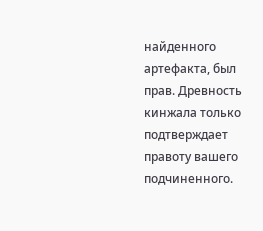найденного артефакта, был прав. Древность кинжала только подтверждает правоту вашего подчиненного.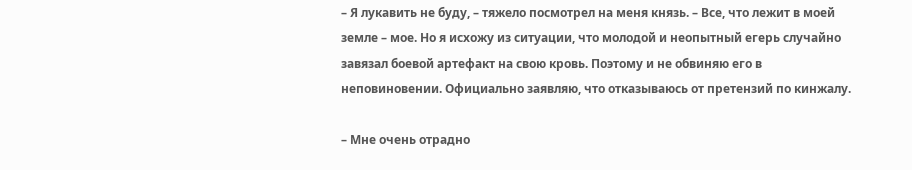– Я лукавить не буду, – тяжело посмотрел на меня князь. – Все, что лежит в моей земле – мое. Но я исхожу из ситуации, что молодой и неопытный егерь случайно завязал боевой артефакт на свою кровь. Поэтому и не обвиняю его в неповиновении. Официально заявляю, что отказываюсь от претензий по кинжалу.

– Мне очень отрадно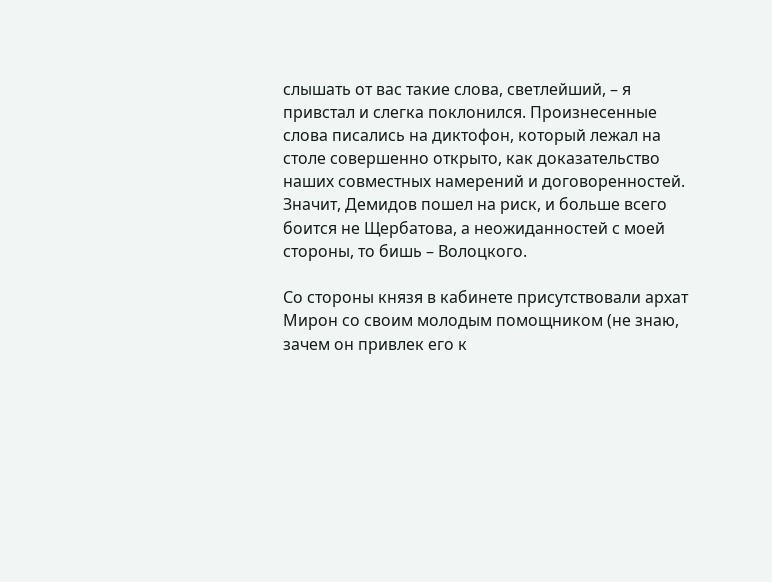слышать от вас такие слова, светлейший, – я привстал и слегка поклонился. Произнесенные слова писались на диктофон, который лежал на столе совершенно открыто, как доказательство наших совместных намерений и договоренностей. Значит, Демидов пошел на риск, и больше всего боится не Щербатова, а неожиданностей с моей стороны, то бишь – Волоцкого.

Со стороны князя в кабинете присутствовали архат Мирон со своим молодым помощником (не знаю, зачем он привлек его к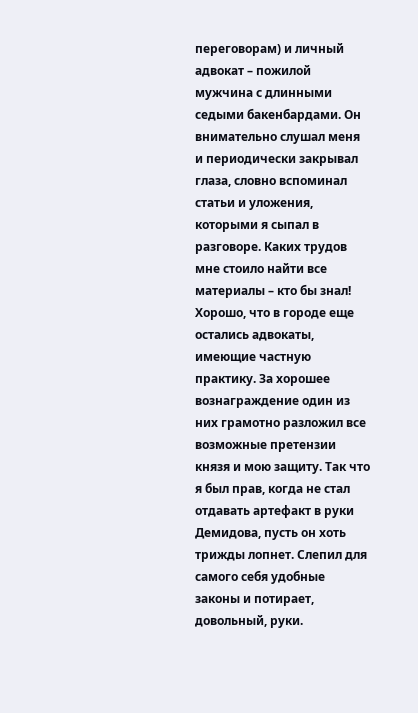переговорам) и личный адвокат – пожилой мужчина с длинными седыми бакенбардами. Он внимательно слушал меня и периодически закрывал глаза, словно вспоминал статьи и уложения, которыми я сыпал в разговоре. Каких трудов мне стоило найти все материалы – кто бы знал! Хорошо, что в городе еще остались адвокаты, имеющие частную практику. За хорошее вознаграждение один из них грамотно разложил все возможные претензии князя и мою защиту. Так что я был прав, когда не стал отдавать артефакт в руки Демидова, пусть он хоть трижды лопнет. Слепил для самого себя удобные законы и потирает, довольный, руки.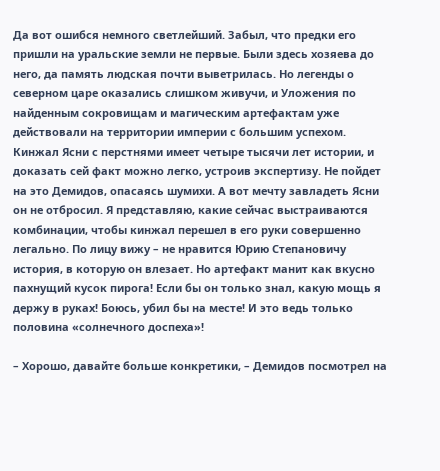Да вот ошибся немного светлейший. Забыл, что предки его пришли на уральские земли не первые. Были здесь хозяева до него, да память людская почти выветрилась. Но легенды о северном царе оказались слишком живучи, и Уложения по найденным сокровищам и магическим артефактам уже действовали на территории империи с большим успехом. Кинжал Ясни с перстнями имеет четыре тысячи лет истории, и доказать сей факт можно легко, устроив экспертизу. Не пойдет на это Демидов, опасаясь шумихи. А вот мечту завладеть Ясни он не отбросил. Я представляю, какие сейчас выстраиваются комбинации, чтобы кинжал перешел в его руки совершенно легально. По лицу вижу – не нравится Юрию Степановичу история, в которую он влезает. Но артефакт манит как вкусно пахнущий кусок пирога! Если бы он только знал, какую мощь я держу в руках! Боюсь, убил бы на месте! И это ведь только половина «солнечного доспеха»!

– Хорошо, давайте больше конкретики, – Демидов посмотрел на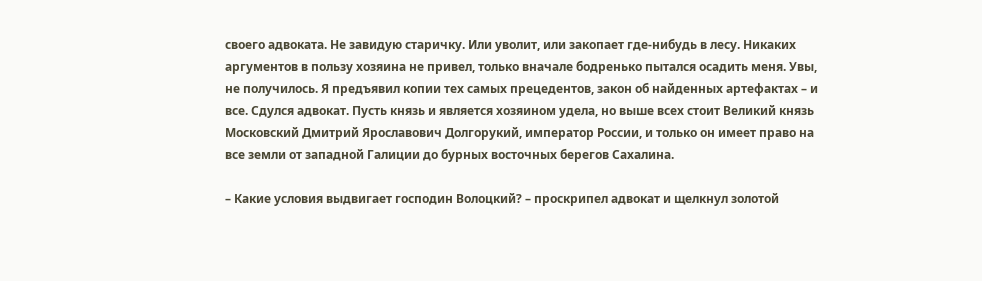своего адвоката. Не завидую старичку. Или уволит, или закопает где-нибудь в лесу. Никаких аргументов в пользу хозяина не привел, только вначале бодренько пытался осадить меня. Увы, не получилось. Я предъявил копии тех самых прецедентов, закон об найденных артефактах – и все. Сдулся адвокат. Пусть князь и является хозяином удела, но выше всех стоит Великий князь Московский Дмитрий Ярославович Долгорукий, император России, и только он имеет право на все земли от западной Галиции до бурных восточных берегов Сахалина.

– Какие условия выдвигает господин Волоцкий? – проскрипел адвокат и щелкнул золотой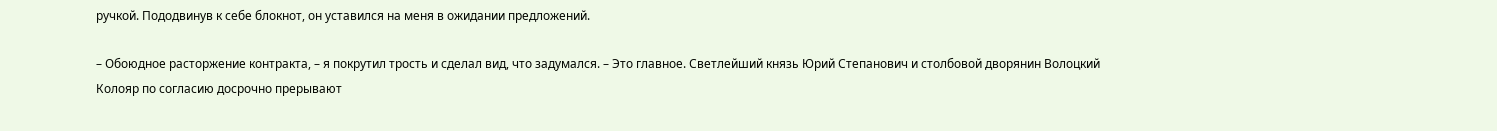ручкой. Пододвинув к себе блокнот, он уставился на меня в ожидании предложений.

– Обоюдное расторжение контракта, – я покрутил трость и сделал вид, что задумался. – Это главное. Светлейший князь Юрий Степанович и столбовой дворянин Волоцкий Колояр по согласию досрочно прерывают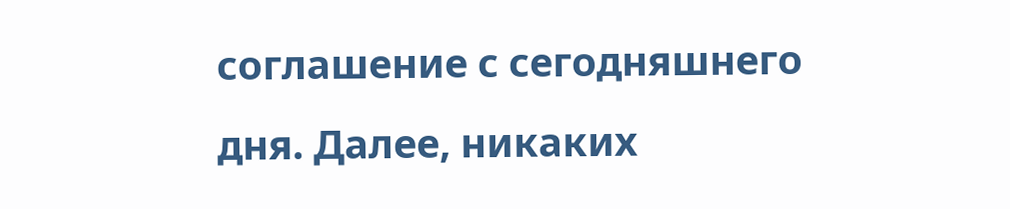соглашение с сегодняшнего дня. Далее, никаких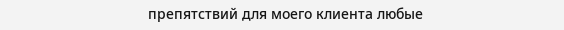препятствий для моего клиента любые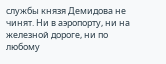службы князя Демидова не чинят. Ни в аэропорту, ни на железной дороге, ни по любому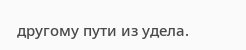другому пути из удела.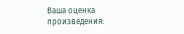Ваша оценка произведения: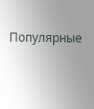Популярные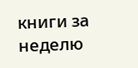книги за неделю